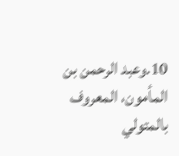10.وعبد الرحمن بن المأمون، المعروف بالمتولي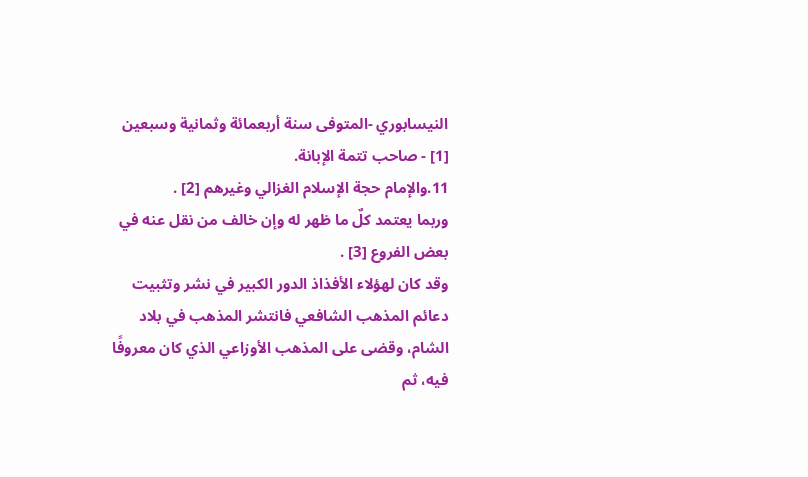النيسابوري -المتوفى سنة أربعمائة وثمانية وسبعين [1] - صاحب تتمة الإبانة.
11.والإمام حجة الإسلام الغزالي وغيرهم [2] .
وربما يعتمد كلٌ ما ظهر له وإن خالف من نقل عنه في بعض الفروع [3] .
وقد كان لهؤلاء الأفذاذ الدور الكبير في نشر وتثبيت دعائم المذهب الشافعي فانتشر المذهب في بلاد الشام، وقضى على المذهب الأوزاعي الذي كان معروفًا فيه، ثم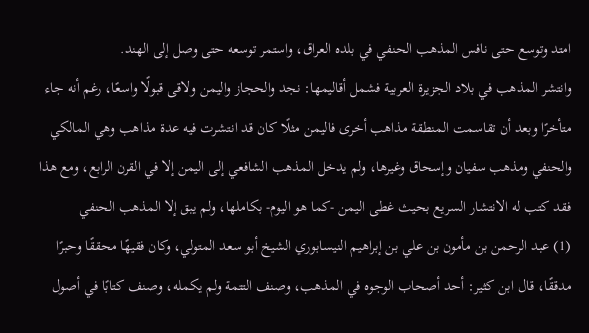امتد وتوسع حتى نافس المذهب الحنفي في بلده العراق، واستمر توسعه حتى وصل إلى الهند.
وانتشر المذهب في بلاد الجزيرة العربية فشمل أقاليمها: نجد والحجاز واليمن ولاقى قبولًا واسعًا، رغم أنه جاء متأخرًا وبعد أن تقاسمت المنطقة مذاهب أخرى فاليمن مثلًا كان قد انتشرت فيه عدة مذاهب وهي المالكي والحنفي ومذهب سفيان وإسحاق وغيرها، ولم يدخل المذهب الشافعي إلى اليمن إلا في القرن الرابع، ومع هذا فقد كتب له الانتشار السريع بحيث غطى اليمن -كما هو اليوم- بكاملها، ولم يبق إلا المذهب الحنفي
(1) عبد الرحمن بن مأمون بن علي بن إبراهيم النيسابوري الشيخ أبو سعد المتولي، وكان فقيهًا محققًا وحبرًا مدققًا، قال ابن كثير: أحد أصحاب الوجوه في المذهب، وصنف التتمة ولم يكمله، وصنف كتابًا في أصول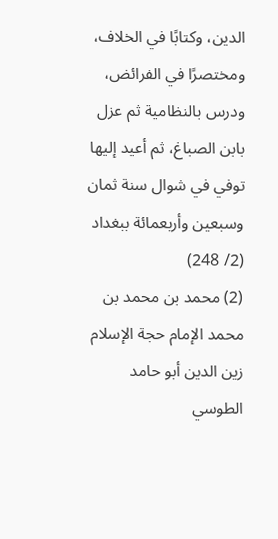الدين، وكتابًا في الخلاف، ومختصرًا في الفرائض، ودرس بالنظامية ثم عزل بابن الصباغ، ثم أعيد إليها توفي في شوال سنة ثمان وسبعين وأربعمائة ببغداد (2/ 248)
(2) محمد بن محمد بن محمد الإمام حجة الإسلام زين الدين أبو حامد الطوسي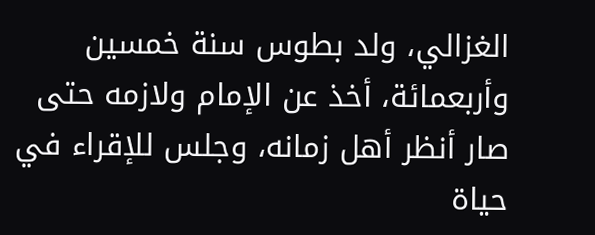الغزالي، ولد بطوس سنة خمسين وأربعمائة، أخذ عن الإمام ولازمه حتى صار أنظر أهل زمانه، وجلس للإقراء في حياة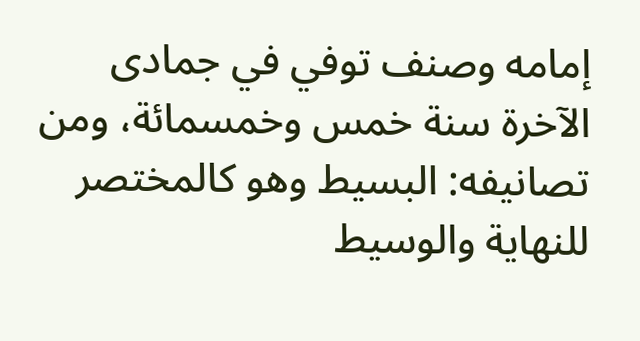إمامه وصنف توفي في جمادى الآخرة سنة خمس وخمسمائة، ومن تصانيفه: البسيط وهو كالمختصر للنهاية والوسيط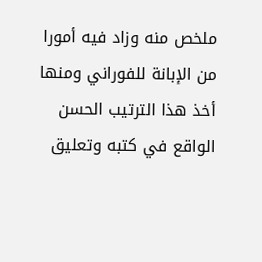ملخص منه وزاد فيه أمورا من الإبانة للفوراني ومنها أخذ هذا الترتيب الحسن الواقع في كتبه وتعليق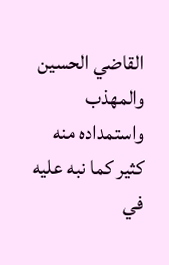القاضي الحسين والمهذب واستمداده منه كثير كما نبه عليه في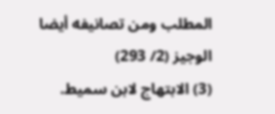المطلب ومن تصانيفه أيضا الوجيز (2/ 293)
(3) الابتهاج لابن سميط.